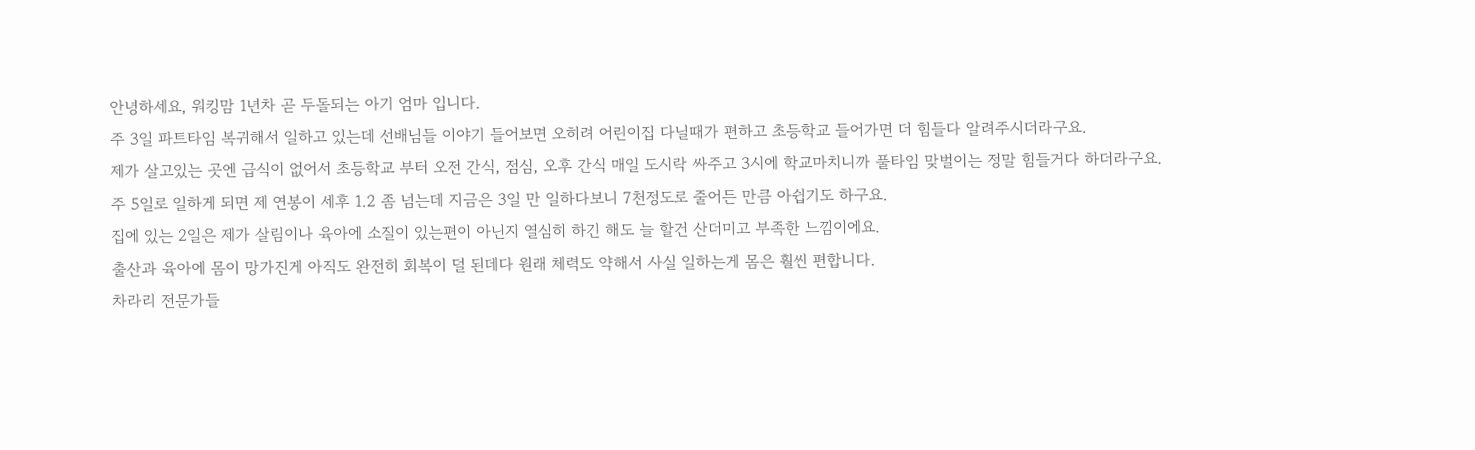안녕하세요, 워킹맘 1년차 곧 두돌되는 아기 엄마 입니다.
주 3일 파트타임 복귀해서 일하고 있는데 선배님들 이야기 들어보면 오히려 어린이집 다닐때가 편하고 초등학교 들어가면 더 힘들다 알려주시더라구요.
제가 살고있는 곳엔 급식이 없어서 초등학교 부터 오전 간식, 점심, 오후 간식 매일 도시락 싸주고 3시에 학교마치니까 풀타임 맞벌이는 정말 힘들거다 하더라구요.
주 5일로 일하게 되면 제 연봉이 세후 1.2 좀 넘는데 지금은 3일 만 일하다보니 7천정도로 줄어든 만큼 아쉽기도 하구요.
집에 있는 2일은 제가 살림이나 육아에 소질이 있는편이 아닌지 열심히 하긴 해도 늘 할건 산더미고 부족한 느낌이에요.
출산과 육아에 몸이 망가진게 아직도 완전히 회복이 덜 된데다 원래 체력도 약해서 사실 일하는게 몸은 훨씬 편합니다.
차라리 전문가들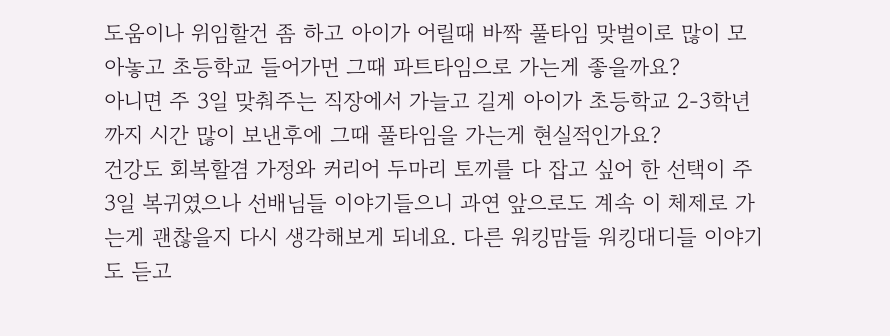도움이나 위임할건 좀 하고 아이가 어릴때 바짝 풀타임 맞벌이로 많이 모아놓고 초등학교 들어가먼 그때 파트타임으로 가는게 좋을까요?
아니면 주 3일 맞춰주는 직장에서 가늘고 길게 아이가 초등학교 2-3학년 까지 시간 많이 보낸후에 그때 풀타임을 가는게 현실적인가요?
건강도 회복할겸 가정와 커리어 두마리 토끼를 다 잡고 싶어 한 선택이 주 3일 복귀였으나 선배님들 이야기들으니 과연 앞으로도 계속 이 체제로 가는게 괜찮을지 다시 생각해보게 되네요. 다른 워킹맘들 워킹대디들 이야기도 듣고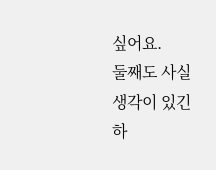싶어요.
둘째도 사실 생각이 있긴 하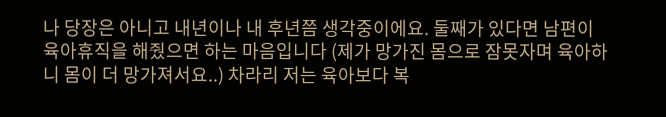나 당장은 아니고 내년이나 내 후년쯤 생각중이에요. 둘째가 있다면 남편이 육아휴직을 해줬으면 하는 마음입니다 (제가 망가진 몸으로 잠못자며 육아하니 몸이 더 망가져서요..) 차라리 저는 육아보다 복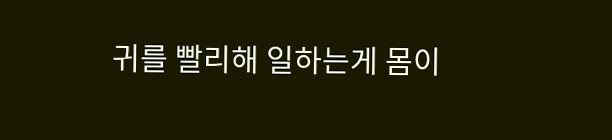귀를 빨리해 일하는게 몸이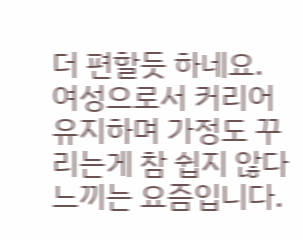더 편할듯 하네요.
여성으로서 커리어 유지하며 가정도 꾸리는게 참 쉽지 않다 느끼는 요즘입니다.